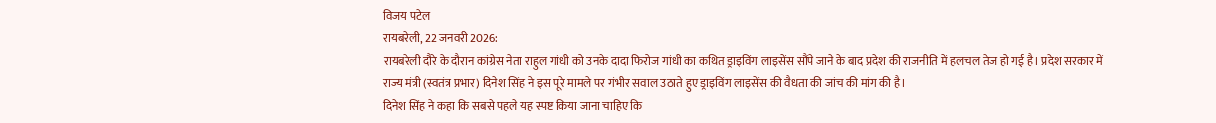विजय पटेल
रायबरेली, 22 जनवरी 2026:
रायबरेली दौरे के दौरान कांग्रेस नेता राहुल गांधी को उनके दादा फिरोज गांधी का कथित ड्राइविंग लाइसेंस सौंपे जाने के बाद प्रदेश की राजनीति में हलचल तेज हो गई है। प्रदेश सरकार में राज्य मंत्री (स्वतंत्र प्रभार) दिनेश सिंह ने इस पूरे मामले पर गंभीर सवाल उठाते हुए ड्राइविंग लाइसेंस की वैधता की जांच की मांग की है।
दिनेश सिंह ने कहा कि सबसे पहले यह स्पष्ट किया जाना चाहिए कि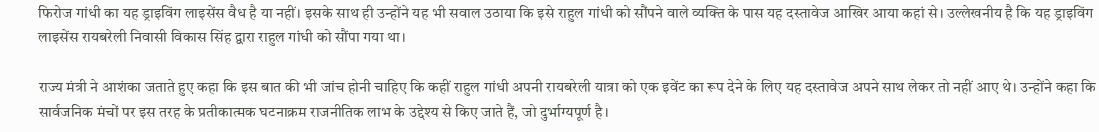फिरोज गांधी का यह ड्राइविंग लाइसेंस वैध है या नहीं। इसके साथ ही उन्होंने यह भी सवाल उठाया कि इसे राहुल गांधी को सौंपने वाले व्यक्ति के पास यह दस्तावेज आखिर आया कहां से। उल्लेखनीय है कि यह ड्राइविंग लाइसेंस रायबरेली निवासी विकास सिंह द्वारा राहुल गांधी को सौंपा गया था।

राज्य मंत्री ने आशंका जताते हुए कहा कि इस बात की भी जांच होनी चाहिए कि कहीं राहुल गांधी अपनी रायबरेली यात्रा को एक इवेंट का रूप देने के लिए यह दस्तावेज अपने साथ लेकर तो नहीं आए थे। उन्होंने कहा कि सार्वजनिक मंचों पर इस तरह के प्रतीकात्मक घटनाक्रम राजनीतिक लाभ के उद्देश्य से किए जाते हैं, जो दुर्भाग्यपूर्ण है।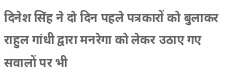दिनेश सिंह ने दो दिन पहले पत्रकारों को बुलाकर राहुल गांधी द्वारा मनरेगा को लेकर उठाए गए सवालों पर भी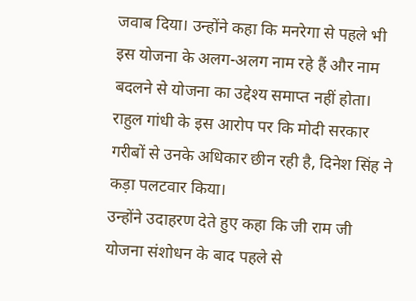जवाब दिया। उन्होंने कहा कि मनरेगा से पहले भी इस योजना के अलग-अलग नाम रहे हैं और नाम बदलने से योजना का उद्देश्य समाप्त नहीं होता। राहुल गांधी के इस आरोप पर कि मोदी सरकार गरीबों से उनके अधिकार छीन रही है, दिनेश सिंह ने कड़ा पलटवार किया।
उन्होंने उदाहरण देते हुए कहा कि जी राम जी योजना संशोधन के बाद पहले से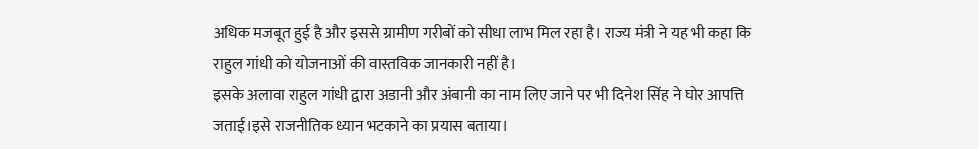अधिक मजबूत हुई है और इससे ग्रामीण गरीबों को सीधा लाभ मिल रहा है। राज्य मंत्री ने यह भी कहा कि राहुल गांधी को योजनाओं की वास्तविक जानकारी नहीं है।
इसके अलावा राहुल गांधी द्वारा अडानी और अंबानी का नाम लिए जाने पर भी दिनेश सिंह ने घोर आपत्ति जताई।इसे राजनीतिक ध्यान भटकाने का प्रयास बताया।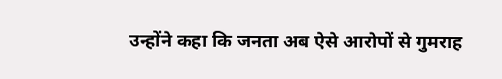उन्होंने कहा कि जनता अब ऐसे आरोपों से गुमराह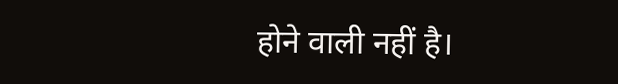होने वाली नहीं है।